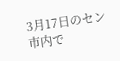3月17日のセン
市内で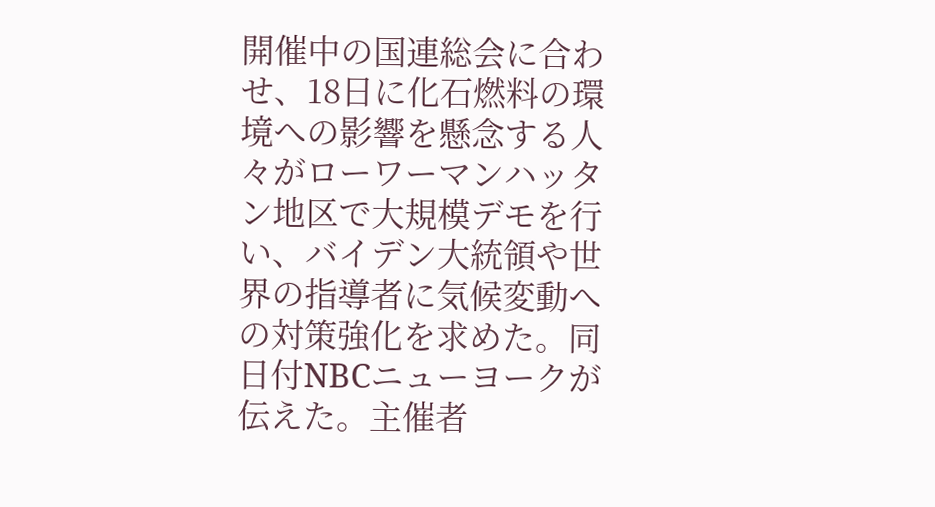開催中の国連総会に合わせ、18日に化石燃料の環境への影響を懸念する人々がローワーマンハッタン地区で大規模デモを行い、バイデン大統領や世界の指導者に気候変動への対策強化を求めた。同日付NBCニューヨークが伝えた。主催者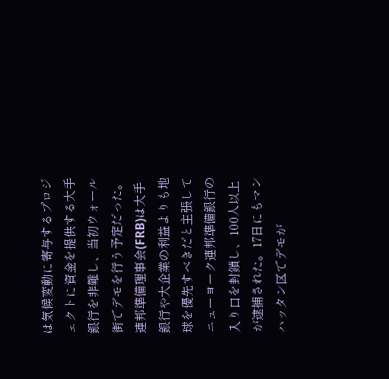は気候変動に寄与するプロジェクトに資金を提供する大手銀行を非難し、当初ウォール街でデモを行う予定だった。連邦準備理事会(FRB)は大手銀行や大企業の利益よりも地球を優先すべきだと主張してニューヨーク連邦準備銀行の入り口を封鎖し、100人以上が逮捕された。17日にもマンハッタン区でデモが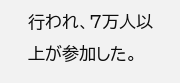行われ、7万人以上が参加した。